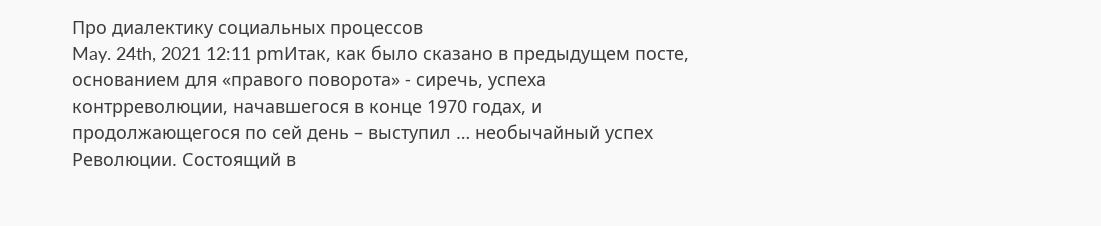Про диалектику социальных процессов
May. 24th, 2021 12:11 pmИтак, как было сказано в предыдущем посте, основанием для «правого поворота» - сиречь, успеха контрреволюции, начавшегося в конце 1970 годах, и продолжающегося по сей день – выступил … необычайный успех Революции. Состоящий в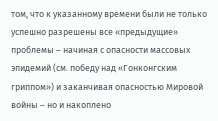том, что к указанному времени были не только успешно разрешены все «предыдущие» проблемы – начиная с опасности массовых эпидемий (см. победу над «Гонконгским гриппом») и заканчивая опасностью Мировой войны – но и накоплено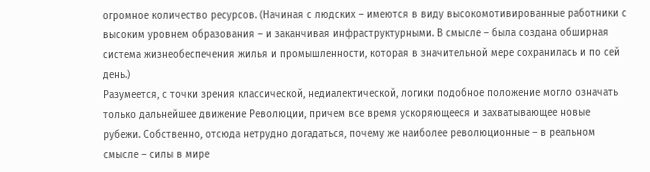огромное количество ресурсов. (Начиная с людских – имеются в виду высокомотивированные работники с высоким уровнем образования – и заканчивая инфраструктурными. В смысле – была создана обширная система жизнеобеспечения жилья и промышленности, которая в значительной мере сохранилась и по сей день.)
Разумеется, с точки зрения классической, недиалектической, логики подобное положение могло означать только дальнейшее движение Революции, причем все время ускоряющееся и захватывающее новые рубежи. Собственно, отсюда нетрудно догадаться, почему же наиболее революционные – в реальном смысле – силы в мире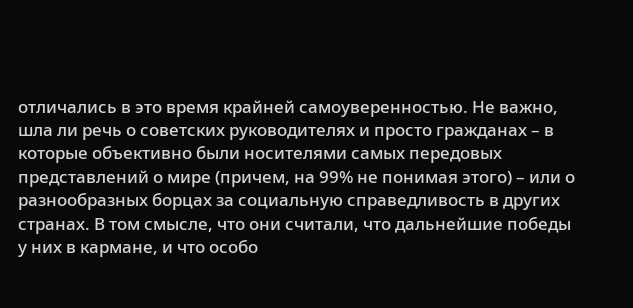отличались в это время крайней самоуверенностью. Не важно, шла ли речь о советских руководителях и просто гражданах – в которые объективно были носителями самых передовых представлений о мире (причем, на 99% не понимая этого) – или о разнообразных борцах за социальную справедливость в других странах. В том смысле, что они считали, что дальнейшие победы у них в кармане, и что особо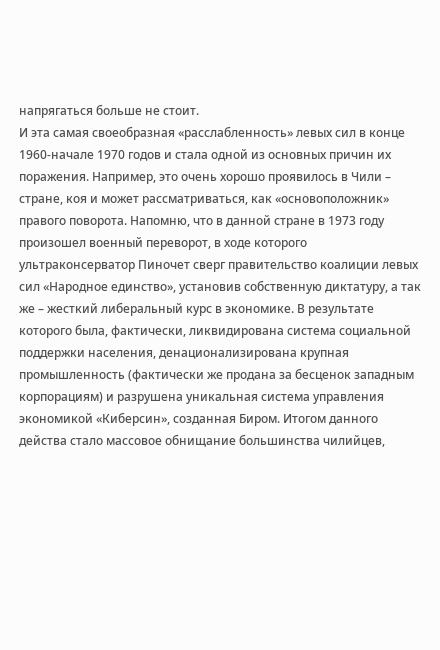напрягаться больше не стоит.
И эта самая своеобразная «расслабленность» левых сил в конце 1960-начале 1970 годов и стала одной из основных причин их поражения. Например, это очень хорошо проявилось в Чили – стране, коя и может рассматриваться, как «основоположник» правого поворота. Напомню, что в данной стране в 1973 году произошел военный переворот, в ходе которого ультраконсерватор Пиночет сверг правительство коалиции левых сил «Народное единство», установив собственную диктатуру, а так же – жесткий либеральный курс в экономике. В результате которого была, фактически, ликвидирована система социальной поддержки населения, денационализирована крупная промышленность (фактически же продана за бесценок западным корпорациям) и разрушена уникальная система управления экономикой «Киберсин», созданная Биром. Итогом данного действа стало массовое обнищание большинства чилийцев,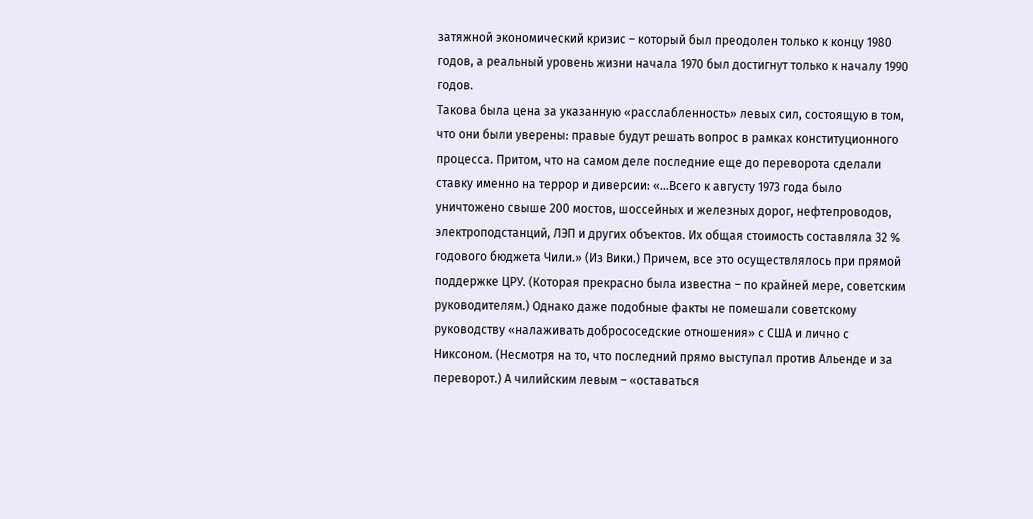затяжной экономический кризис – который был преодолен только к концу 1980 годов, а реальный уровень жизни начала 1970 был достигнут только к началу 1990 годов.
Такова была цена за указанную «расслабленность» левых сил, состоящую в том, что они были уверены: правые будут решать вопрос в рамках конституционного процесса. Притом, что на самом деле последние еще до переворота сделали ставку именно на террор и диверсии: «…Всего к августу 1973 года было уничтожено свыше 200 мостов, шоссейных и железных дорог, нефтепроводов, электроподстанций, ЛЭП и других объектов. Их общая стоимость составляла 32 % годового бюджета Чили.» (Из Вики.) Причем, все это осуществлялось при прямой поддержке ЦРУ. (Которая прекрасно была известна – по крайней мере, советским руководителям.) Однако даже подобные факты не помешали советскому руководству «налаживать добрососедские отношения» с США и лично с Никсоном. (Несмотря на то, что последний прямо выступал против Альенде и за переворот.) А чилийским левым – «оставаться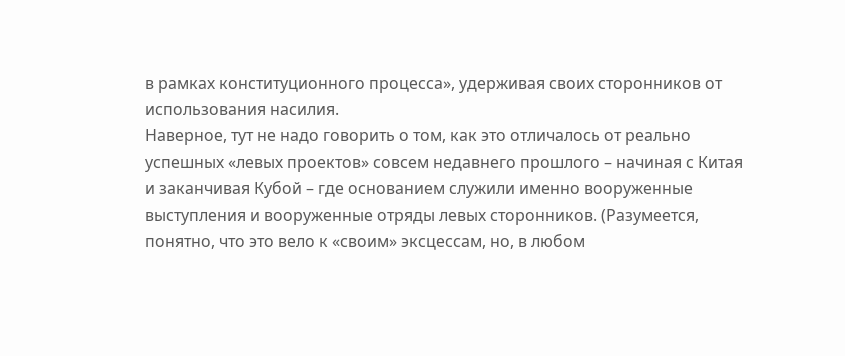в рамках конституционного процесса», удерживая своих сторонников от использования насилия.
Наверное, тут не надо говорить о том, как это отличалось от реально успешных «левых проектов» совсем недавнего прошлого – начиная с Китая и заканчивая Кубой – где основанием служили именно вооруженные выступления и вооруженные отряды левых сторонников. (Разумеется, понятно, что это вело к «своим» эксцессам, но, в любом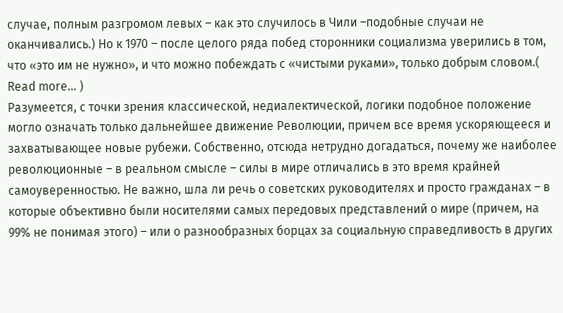случае, полным разгромом левых – как это случилось в Чили –подобные случаи не оканчивались.) Но к 1970 – после целого ряда побед сторонники социализма уверились в том, что «это им не нужно», и что можно побеждать с «чистыми руками», только добрым словом.( Read more... )
Разумеется, с точки зрения классической, недиалектической, логики подобное положение могло означать только дальнейшее движение Революции, причем все время ускоряющееся и захватывающее новые рубежи. Собственно, отсюда нетрудно догадаться, почему же наиболее революционные – в реальном смысле – силы в мире отличались в это время крайней самоуверенностью. Не важно, шла ли речь о советских руководителях и просто гражданах – в которые объективно были носителями самых передовых представлений о мире (причем, на 99% не понимая этого) – или о разнообразных борцах за социальную справедливость в других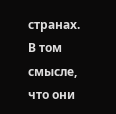странах. В том смысле, что они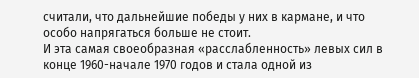считали, что дальнейшие победы у них в кармане, и что особо напрягаться больше не стоит.
И эта самая своеобразная «расслабленность» левых сил в конце 1960-начале 1970 годов и стала одной из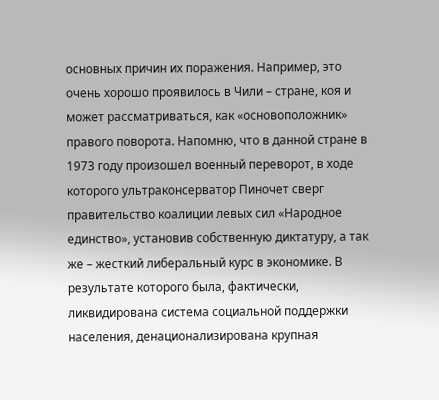основных причин их поражения. Например, это очень хорошо проявилось в Чили – стране, коя и может рассматриваться, как «основоположник» правого поворота. Напомню, что в данной стране в 1973 году произошел военный переворот, в ходе которого ультраконсерватор Пиночет сверг правительство коалиции левых сил «Народное единство», установив собственную диктатуру, а так же – жесткий либеральный курс в экономике. В результате которого была, фактически, ликвидирована система социальной поддержки населения, денационализирована крупная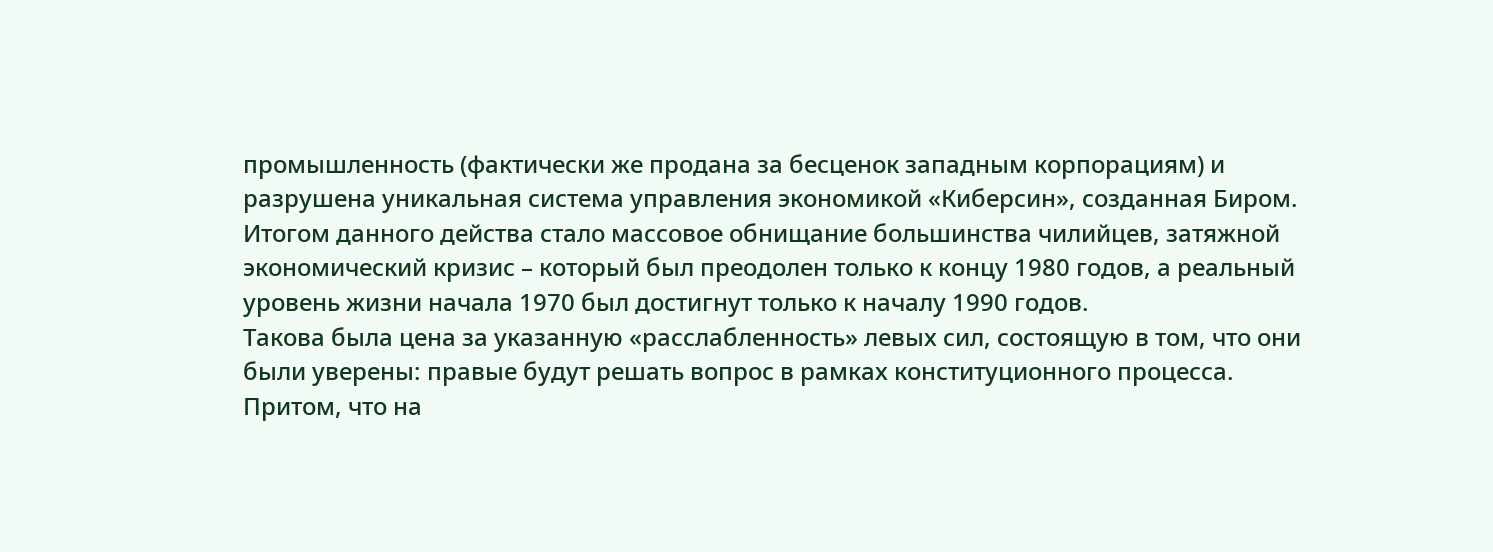промышленность (фактически же продана за бесценок западным корпорациям) и разрушена уникальная система управления экономикой «Киберсин», созданная Биром. Итогом данного действа стало массовое обнищание большинства чилийцев, затяжной экономический кризис – который был преодолен только к концу 1980 годов, а реальный уровень жизни начала 1970 был достигнут только к началу 1990 годов.
Такова была цена за указанную «расслабленность» левых сил, состоящую в том, что они были уверены: правые будут решать вопрос в рамках конституционного процесса. Притом, что на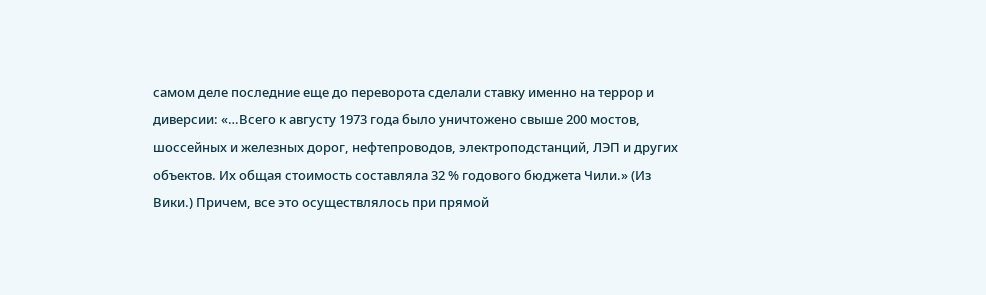самом деле последние еще до переворота сделали ставку именно на террор и диверсии: «…Всего к августу 1973 года было уничтожено свыше 200 мостов, шоссейных и железных дорог, нефтепроводов, электроподстанций, ЛЭП и других объектов. Их общая стоимость составляла 32 % годового бюджета Чили.» (Из Вики.) Причем, все это осуществлялось при прямой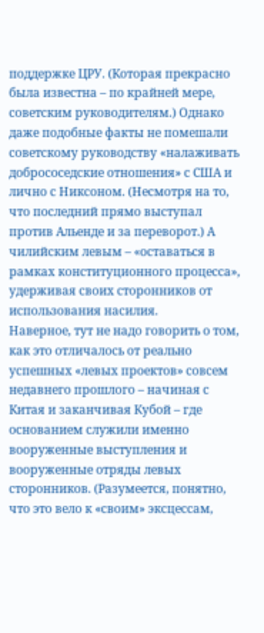поддержке ЦРУ. (Которая прекрасно была известна – по крайней мере, советским руководителям.) Однако даже подобные факты не помешали советскому руководству «налаживать добрососедские отношения» с США и лично с Никсоном. (Несмотря на то, что последний прямо выступал против Альенде и за переворот.) А чилийским левым – «оставаться в рамках конституционного процесса», удерживая своих сторонников от использования насилия.
Наверное, тут не надо говорить о том, как это отличалось от реально успешных «левых проектов» совсем недавнего прошлого – начиная с Китая и заканчивая Кубой – где основанием служили именно вооруженные выступления и вооруженные отряды левых сторонников. (Разумеется, понятно, что это вело к «своим» эксцессам,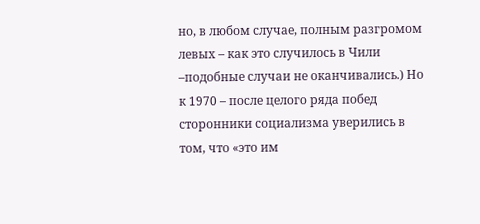но, в любом случае, полным разгромом левых – как это случилось в Чили –подобные случаи не оканчивались.) Но к 1970 – после целого ряда побед сторонники социализма уверились в том, что «это им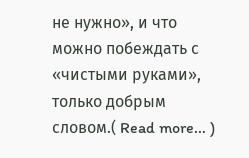не нужно», и что можно побеждать с «чистыми руками», только добрым словом.( Read more... )